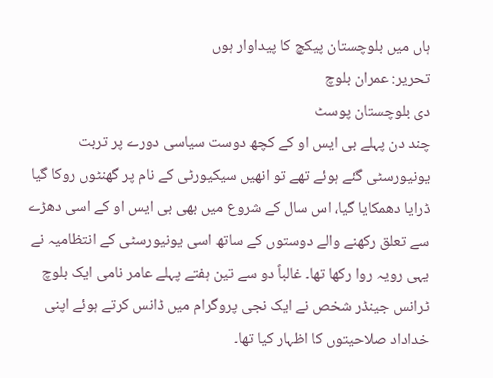ہاں میں بلوچستان پیکچ کا پیداوار ہوں
تحریر: عمران بلوچ
دی بلوچستان پوسٹ
چند دن پہلے بی ایس او کے کچھ دوست سیاسی دورے پر تربت یونیورسٹی گئے ہوئے تھے تو انھیں سیکیورٹی کے نام پر گھنٹوں روکا گیا ڈرایا دھمکایا گیا، اس سال کے شروع میں بھی بی ایس او کے اسی دھڑے سے تعلق رکھنے والے دوستوں کے ساتھ اسی یونیورسٹی کے انتظامیہ نے یہی رویہ روا رکھا تھا۔ غالباً دو سے تین ہفتے پہلے عامر نامی ایک بلوچ ٹرانس جینڈر شخص نے ایک نجی پروگرام میں ڈانس کرتے ہوئے اپنی خداداد صلاحیتوں کا اظہار کیا تھا۔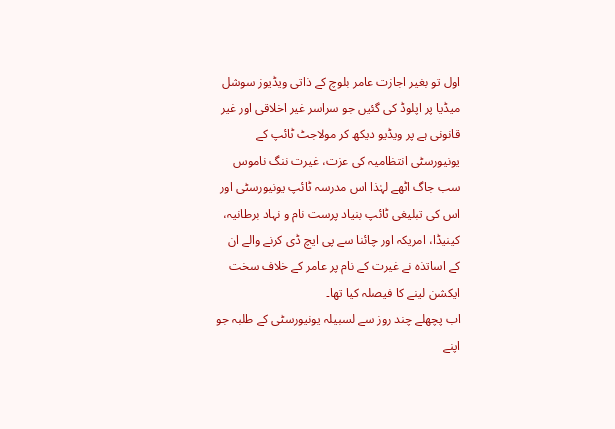اول تو بغیر اجازت عامر بلوچ کے ذاتی ویڈیوز سوشل میڈیا پر اپلوڈ کی گئیں جو سراسر غیر اخلاقی اور غیر قانونی ہے پر ویڈیو دیکھ کر مولاجٹ ٹائپ کے یونیورسٹی انتظامیہ کی عزت، غیرت ننگ ناموس سب جاگ اٹھے لہٰذا اس مدرسہ ٹائپ یونیورسٹی اور اس کی تبلیغی ٹائپ بنیاد پرست نام و نہاد برطانیہ، کینیڈا، امریکہ اور چائنا سے پی ایچ ڈی کرنے والے ان کے اساتذہ نے غیرت کے نام پر عامر کے خلاف سخت ایکشن لینے کا فیصلہ کیا تھا۔
اب پچھلے چند روز سے لسبیلہ یونیورسٹی کے طلبہ جو اپنے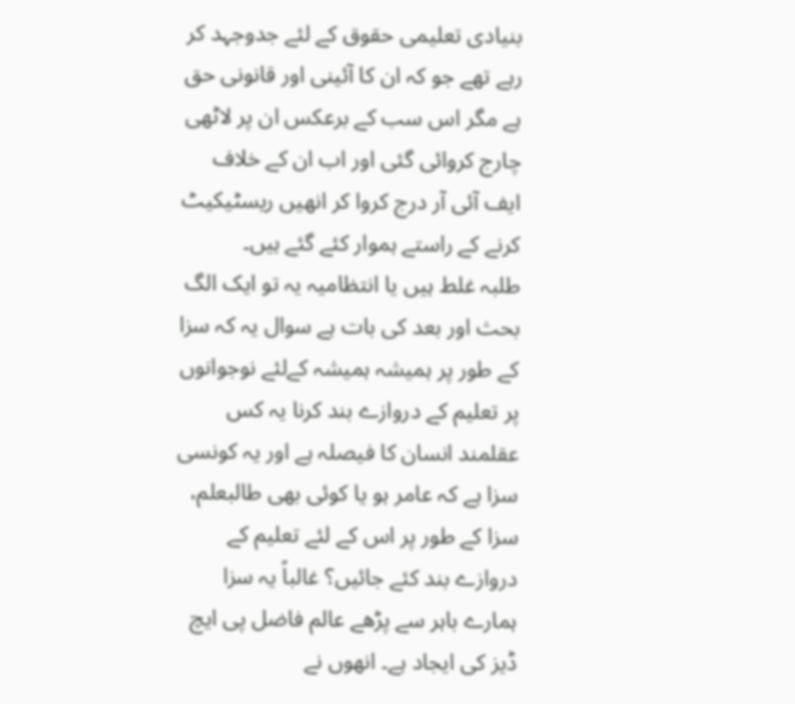بنیادی تعلیمی حقوق کے لئے جدوجہد کر رہے تھے جو کہ ان کا آئینی اور قانونی حق ہے مگر اس سب کے برعکس ان پر لاٹھی چارج کروائی گئی اور اب ان کے خلاف ایف آئی آر درج کروا کر انھیں ریسٹیکیٹ کرنے کے راستے ہموار کئے گئے ہیں۔
طلبہ غلط ہیں یا انتظامیہ یہ تو ایک الگ بحث اور بعد کی بات ہے سوال یہ کہ سزا کے طور پر ہمیشہ ہمیشہ کےلئے نوجوانوں پر تعلیم کے دروازے بند کرنا یہ کس عقلمند انسان کا فیصلہ ہے اور یہ کونسی سزا ہے کہ عامر ہو یا کوئی بھی طالبعلم، سزا کے طور پر اس کے لئے تعلیم کے دروازے بند کئے جائیں؟ غالباً یہ سزا ہمارے باہر سے پڑھے عالم فاضل پی ایچ ڈیز کی ایجاد ہے۔ انھوں نے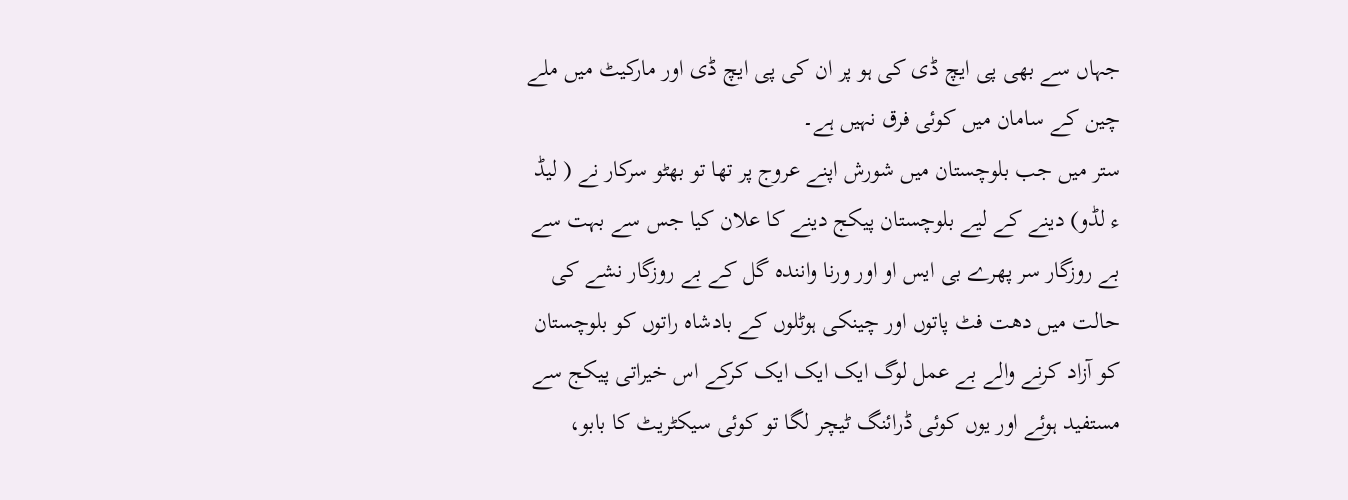جہاں سے بھی پی ایچ ڈی کی ہو پر ان کی پی ایچ ڈی اور مارکیٹ میں ملے چین کے سامان میں کوئی فرق نہیں ہے۔
ستر میں جب بلوچستان میں شورش اپنے عروج پر تھا تو بھٹو سرکار نے ( لیڈ ء لڈو) دینے کے لیے بلوچستان پیکج دینے کا علان کیا جس سے بہت سے بے روزگار سر پھرے بی ایس او اور ورنا وانندہ گل کے بے روزگار نشے کی حالت میں دھت فٹ پاتوں اور چینکی ہوٹلوں کے بادشاہ راتوں کو بلوچستان کو آزاد کرنے والے بے عمل لوگ ایک ایک ایک کرکے اس خیراتی پیکج سے مستفید ہوئے اور یوں کوئی ڈرائنگ ٹیچر لگا تو کوئی سیکٹریٹ کا بابو،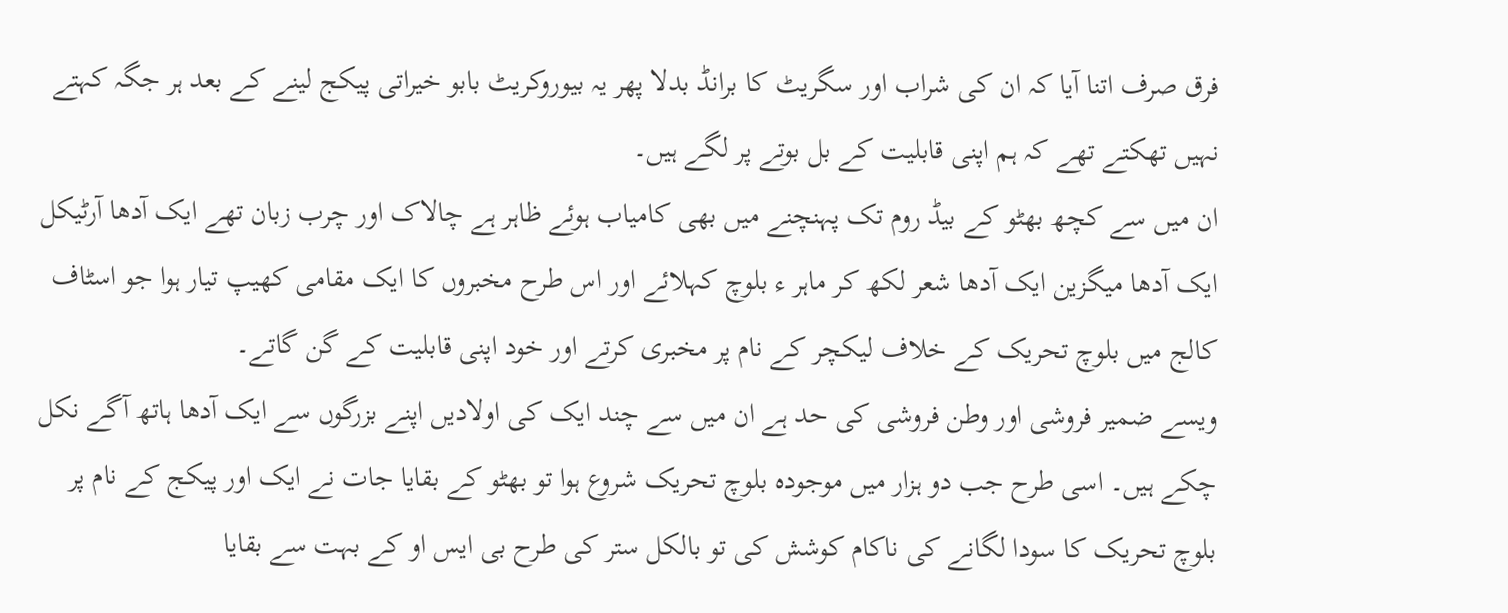فرق صرف اتنا آیا کہ ان کی شراب اور سگریٹ کا برانڈ بدلا پھر یہ بیوروکریٹ بابو خیراتی پیکج لینے کے بعد ہر جگہ کہتے نہیں تھکتے تھے کہ ہم اپنی قابلیت کے بل بوتے پر لگے ہیں۔
ان میں سے کچھ بھٹو کے بیڈ روم تک پہنچنے میں بھی کامیاب ہوئے ظاہر ہے چالاک اور چرب زبان تھے ایک آدھا آرٹیکل ایک آدھا میگزین ایک آدھا شعر لکھ کر ماہر ء بلوچ کہلائے اور اس طرح مخبروں کا ایک مقامی کھیپ تیار ہوا جو اسٹاف کالج میں بلوچ تحریک کے خلاف لیکچر کے نام پر مخبری کرتے اور خود اپنی قابلیت کے گن گاتے۔
ویسے ضمیر فروشی اور وطن فروشی کی حد ہے ان میں سے چند ایک کی اولادیں اپنے بزرگوں سے ایک آدھا ہاتھ آگے نکل چکے ہیں۔ اسی طرح جب دو ہزار میں موجودہ بلوچ تحریک شروع ہوا تو بھٹو کے بقایا جات نے ایک اور پیکج کے نام پر بلوچ تحریک کا سودا لگانے کی ناکام کوشش کی تو بالکل ستر کی طرح بی ایس او کے بہت سے بقایا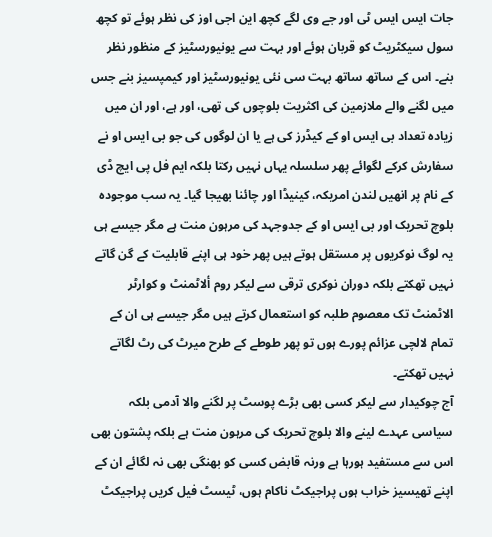جات ایس ایس ٹی اور جے وی لگے کچھ این اجی اوز کی نظر ہوئے تو کچھ سول سیکٹریٹ کو قربان ہوئے اور بہت سے یونیورسٹیز کے منظور نظر بنے۔ اس کے ساتھ ساتھ بہت سی نئی یونیورسٹیز اور کیمپسیز بنے جس میں لگنے والے ملازمین کی اکثریت بلوچوں کی تھی، اور ہے، اور ان میں زیادہ تعداد بی ایس او کے کیڈرز کی ہے یا ان لوگوں کی جو بی ایس او نے سفارش کرکے لگوائے پھر سلسلہ یہاں نہیں رکتا بلکہ ایم فل پی ایچ ڈی کے نام پر انھیں لندن امریکہ، کینیڈا اور چائنا بھیجا گیا۔ یہ سب موجودہ بلوچ تحریک اور بی ایس او کے جدوجہد کی مرہون منت ہے مگر جیسے ہی یہ لوگ نوکریوں پر مستقل ہوتے ہیں پھر خود ہی اپنے قابلیت کے گن گاتے نہیں تھکتے بلکہ دوران نوکری ترقی سے لیکر روم ألاٹمنٹ و کوارٹر الاٹمنٹ تک معصوم طلبہ کو استعمال کرتے ہیں مگر جیسے ہی ان کے تمام لالچی عزائم پورے ہوں تو پھر طوطے کے طرح میرٹ کی رٹ لگاتے نہیں تھکتے۔
آج چوکیدار سے لیکر کسی بھی بڑے پوسٹ پر لگنے والا آدمی بلکہ سیاسی عہدے لینے والا بلوچ تحریک کی مرہون منت ہے بلکہ پشتون بھی اس سے مستفید ہورہا ہے ورنہ قابض کسی کو بھنگی بھی نہ لگائے ان کے اپنے تھیسیز خراب ہوں پراجیکٹ ناکام ہوں، ٹیسٹ فیل کریں پراجیکٹ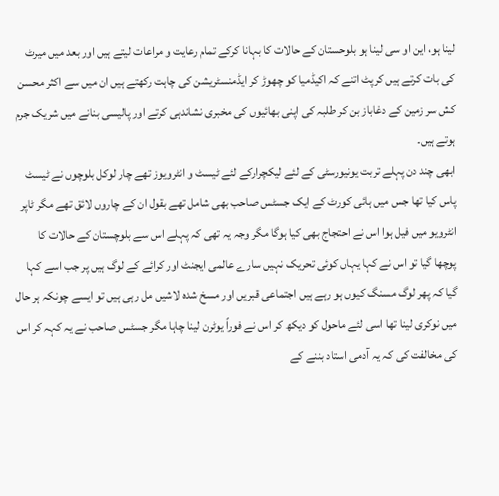لینا ہو، این او سی لینا ہو بلوحستان کے حالات کا بہانا کرکے تمام رعایت و مراعات لیتے ہیں اور بعد میں میرٹ کی بات کرتے ہیں کرپٹ اتنے کہ اکیڈمیا کو چھوڑ کر ایڈمنسٹریشن کی چاہت رکھتے ہیں ان میں سے اکثر محسن کش سر زمین کے دغاباز بن کر طلبہ کی اپنی بھائیوں کی مخبری نشاندہی کرتے اور پالیسی بنانے میں شریک جرم ہوتے ہیں۔
ابھی چند دن پہلے تربت یونیورسٹی کے لئے لیکچرارکے لئے ٹیسٹ و انٹرویوز تھے چار لوکل بلوچوں نے ٹیسٹ پاس کیا تھا جس میں ہائی کورٹ کے ایک جسٹس صاحب بھی شامل تھے بقول ان کے چاروں لائق تھے مگر ٹاپر انٹرویو میں فیل ہوا اس نے احتجاج بھی کیا ہوگا مگر وجہ یہ تھی کہ پہلے اس سے بلوچستان کے حالات کا پوچھا گیا تو اس نے کہا یہاں کوئی تحریک نہیں سارے عالمی ایجنٹ اور کرائے کے لوگ ہیں پر جب اسے کہا گیا کہ پھر لوگ مسنگ کیوں ہو رہے ہیں اجتماعی قبریں اور مسخ شدہ لاشیں مل رہی ہیں تو ایسے چونکہ ہر حال میں نوکری لینا تھا اسی لئے ماحول کو دیکھ کر اس نے فوراً یوٹرن لینا چاہا مگر جسٹس صاحب نے یہ کہہ کر اس کی مخالفت کی کہ یہ آدمی استاد بننے کے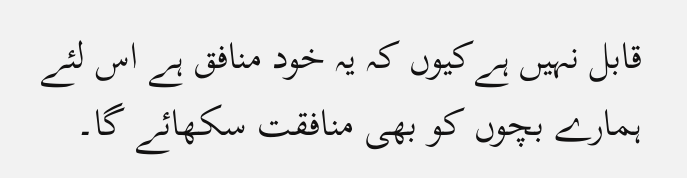قابل نہیں ہےکیوں کہ یہ خود منافق ہے اس لئے ہمارے بچوں کو بھی منافقت سکھائے گا۔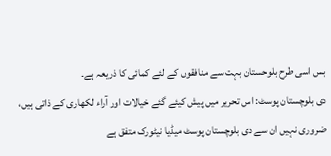بس اسی طرح بلوحستان بہت سے منافقوں کے لئے کمائی کا ذریعہ ہے۔
دی بلوچستان پوسٹ: اس تحریر میں پیش کیئے گئے خیالات اور آراء لکھاری کے ذاتی ہیں، ضروری نہیں ان سے دی بلوچستان پوسٹ میڈیا نیٹورک متفق ہے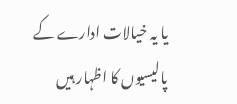یا یہ خیالات ادارے کے پالیسیوں کا اظہار ہیں